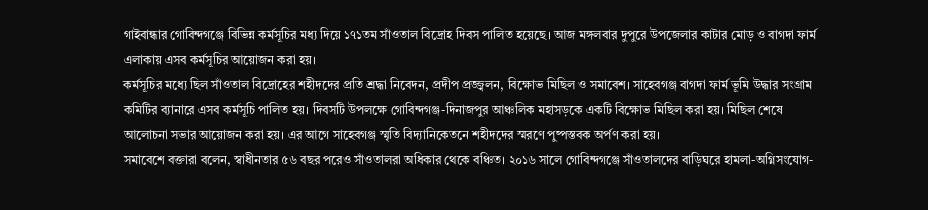গাইবান্ধার গোবিন্দগঞ্জে বিভিন্ন কর্মসূচির মধ্য দিয়ে ১৭১তম সাঁওতাল বিদ্রোহ দিবস পালিত হয়েছে। আজ মঙ্গলবার দুপুরে উপজেলার কাটার মোড় ও বাগদা ফার্ম এলাকায় এসব কর্মসূচির আয়োজন করা হয়।
কর্মসূচির মধ্যে ছিল সাঁওতাল বিদ্রোহের শহীদদের প্রতি শ্রদ্ধা নিবেদন, প্রদীপ প্রজ্জ্বলন, বিক্ষোভ মিছিল ও সমাবেশ। সাহেবগঞ্জ বাগদা ফার্ম ভূমি উদ্ধার সংগ্রাম কমিটির ব্যানারে এসব কর্মসূচি পালিত হয়। দিবসটি উপলক্ষে গোবিন্দগঞ্জ-দিনাজপুর আঞ্চলিক মহাসড়কে একটি বিক্ষোভ মিছিল করা হয়। মিছিল শেষে আলোচনা সভার আয়োজন করা হয়। এর আগে সাহেবগঞ্জ স্মৃতি বিদ্যানিকেতনে শহীদদের স্মরণে পুষ্পস্তবক অর্পণ করা হয়।
সমাবেশে বক্তারা বলেন, স্বাধীনতার ৫৬ বছর পরেও সাঁওতালরা অধিকার থেকে বঞ্চিত। ২০১৬ সালে গোবিন্দগঞ্জে সাঁওতালদের বাড়িঘরে হামলা-অগ্নিসংযোগ-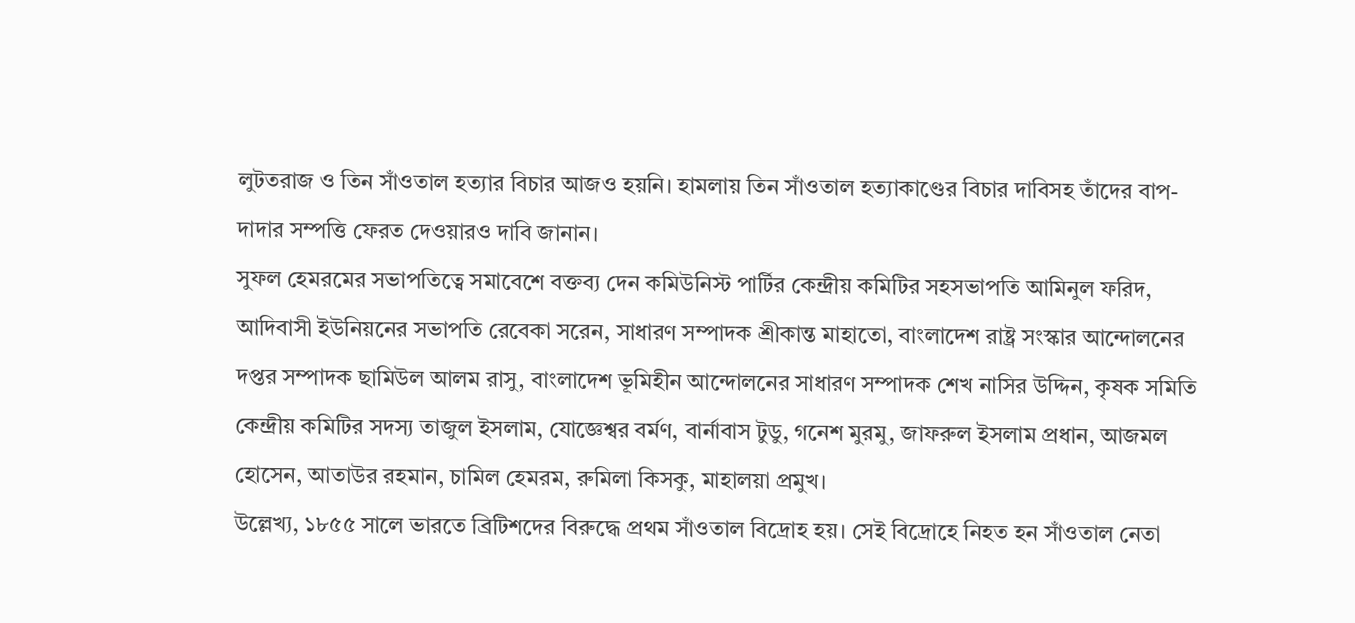লুটতরাজ ও তিন সাঁওতাল হত্যার বিচার আজও হয়নি। হামলায় তিন সাঁওতাল হত্যাকাণ্ডের বিচার দাবিসহ তাঁদের বাপ-দাদার সম্পত্তি ফেরত দেওয়ারও দাবি জানান।
সুফল হেমরমের সভাপতিত্বে সমাবেশে বক্তব্য দেন কমিউনিস্ট পার্টির কেন্দ্রীয় কমিটির সহসভাপতি আমিনুল ফরিদ, আদিবাসী ইউনিয়নের সভাপতি রেবেকা সরেন, সাধারণ সম্পাদক শ্রীকান্ত মাহাতো, বাংলাদেশ রাষ্ট্র সংস্কার আন্দোলনের দপ্তর সম্পাদক ছামিউল আলম রাসু, বাংলাদেশ ভূমিহীন আন্দোলনের সাধারণ সম্পাদক শেখ নাসির উদ্দিন, কৃষক সমিতি কেন্দ্রীয় কমিটির সদস্য তাজুল ইসলাম, যোজ্ঞেশ্বর বর্মণ, বার্নাবাস টুডু, গনেশ মুরমু, জাফরুল ইসলাম প্রধান, আজমল হোসেন, আতাউর রহমান, চামিল হেমরম, রুমিলা কিসকু, মাহালয়া প্রমুখ।
উল্লেখ্য, ১৮৫৫ সালে ভারতে ব্রিটিশদের বিরুদ্ধে প্রথম সাঁওতাল বিদ্রোহ হয়। সেই বিদ্রোহে নিহত হন সাঁওতাল নেতা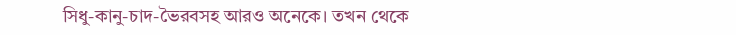সিধু-কানু-চাদ-ভৈরবসহ আরও অনেকে। তখন থেকে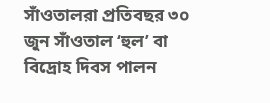সাঁওতালরা প্রতিবছর ৩০ জুন সাঁওতাল ‘হুল’ বা বিদ্রোহ দিবস পালন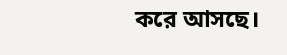করে আসছে।